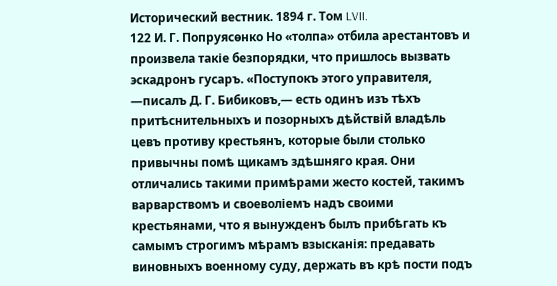Исторический вестник. 1894 г. Том LVII.
122 И. Г. Попруясѳнко Но «толпа» отбила арестантовъ и произвела такіе безпорядки, что пришлось вызвать эскадронъ гусаръ. «Поступокъ этого управителя, —писалъ Д. Г. Бибиковъ,— есть одинъ изъ тѣхъ притѣснительныхъ и позорныхъ дѣйствій владѣль цевъ противу крестьянъ, которые были столько привычны помѣ щикамъ здѣшняго края. Они отличались такими примѣрами жесто костей, такимъ варварствомъ и своеволіемъ надъ своими крестьянами, что я вынужденъ былъ прибѣгать къ самымъ строгимъ мѣрамъ взысканія: предавать виновныхъ военному суду, держать въ крѣ пости подъ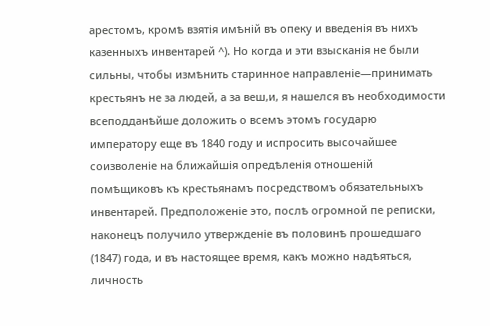арестомъ, кромѣ взятія имѣній въ опеку и введенія въ нихъ казенныхъ инвентарей ^). Но когда и эти взысканія не были сильны, чтобы измѣнить старинное направленіе—принимать крестьянъ не за людей, а за веш,и, я нашелся въ необходимости всеподданѣйше доложить о всемъ этомъ государю императору еще въ 1840 году и испросить высочайшее соизволеніе на ближайшія опредѣленія отношеній помѣщиковъ къ крестьянамъ посредствомъ обязательныхъ инвентарей. Предположеніе это, послѣ огромной пе реписки, наконецъ получило утвержденіе въ половинѣ прошедшаго (1847) года, и въ настоящее время, какъ можно надѣяться, личность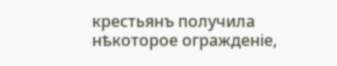крестьянъ получила нѣкоторое огражденіе,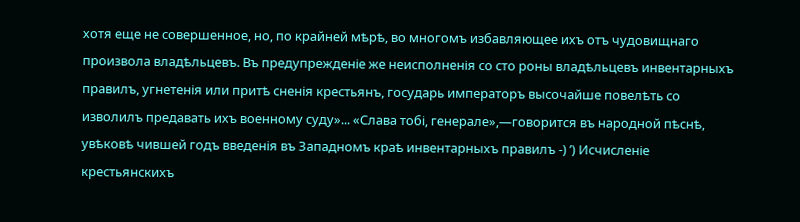хотя еще не совершенное, но, по крайней мѣрѣ, во многомъ избавляющее ихъ отъ чудовищнаго произвола владѣльцевъ. Въ предупрежденіе же неисполненія со сто роны владѣльцевъ инвентарныхъ правилъ, угнетенія или притѣ сненія крестьянъ, государь императоръ высочайше повелѣть со изволилъ предавать ихъ военному суду»... «Слава тобі, генерале»,—говорится въ народной пѣснѣ, увѣковѣ чившей годъ введенія въ Западномъ краѣ инвентарныхъ правилъ -) ’) Исчисленіе крестьянскихъ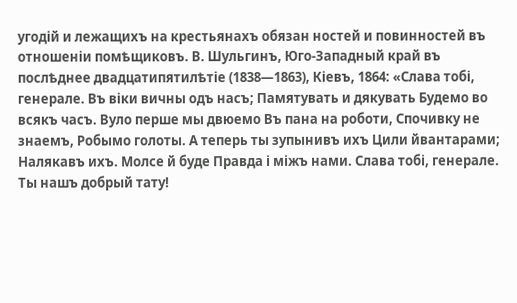угодій и лежащихъ на крестьянахъ обязан ностей и повинностей въ отношеніи помѣщиковъ. В. Шульгинъ, Юго-Западный край въ послѣднее двадцатипятилѣтіе (1838—1863), Кіевъ, 1864: «Слава тобі, генерале. Въ віки вичны одъ насъ; Памятувать и дякувать Будемо во всякъ часъ. Вуло перше мы двюемо Въ пана на роботи, Спочивку не знаемъ, Робымо голоты. А теперь ты зупынивъ ихъ Цили йвантарами; Налякавъ ихъ. Молсе й буде Правда і міжъ нами. Слава тобі, генерале. Ты нашъ добрый тату!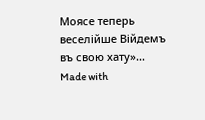Моясе теперь веселійше Війдемъ въ свою хату»...
Made with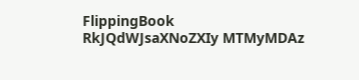FlippingBook
RkJQdWJsaXNoZXIy MTMyMDAz